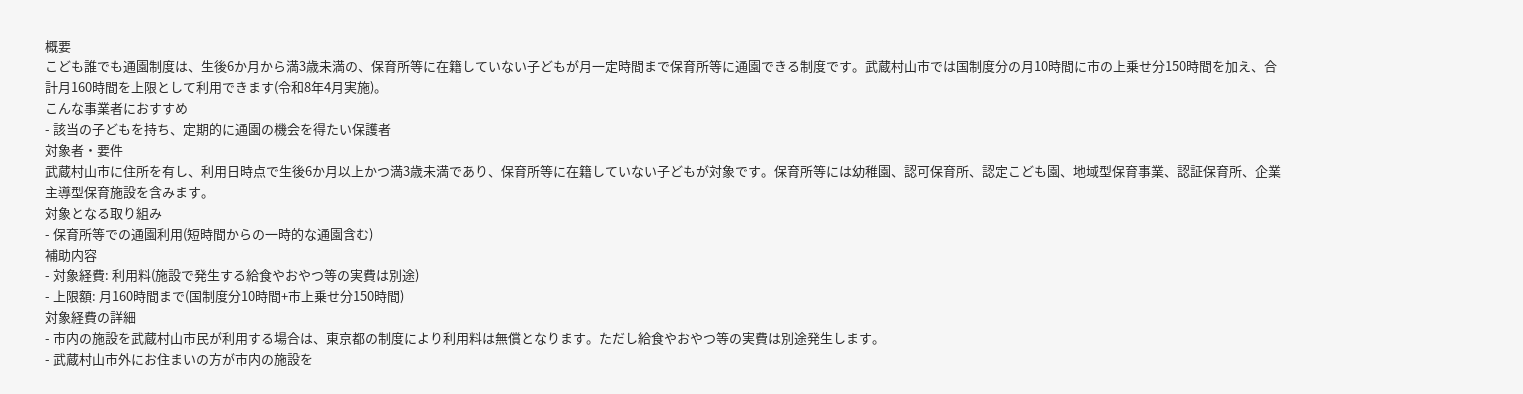概要
こども誰でも通園制度は、生後6か月から満3歳未満の、保育所等に在籍していない子どもが月一定時間まで保育所等に通園できる制度です。武蔵村山市では国制度分の月10時間に市の上乗せ分150時間を加え、合計月160時間を上限として利用できます(令和8年4月実施)。
こんな事業者におすすめ
- 該当の子どもを持ち、定期的に通園の機会を得たい保護者
対象者・要件
武蔵村山市に住所を有し、利用日時点で生後6か月以上かつ満3歳未満であり、保育所等に在籍していない子どもが対象です。保育所等には幼稚園、認可保育所、認定こども園、地域型保育事業、認証保育所、企業主導型保育施設を含みます。
対象となる取り組み
- 保育所等での通園利用(短時間からの一時的な通園含む)
補助内容
- 対象経費: 利用料(施設で発生する給食やおやつ等の実費は別途)
- 上限額: 月160時間まで(国制度分10時間+市上乗せ分150時間)
対象経費の詳細
- 市内の施設を武蔵村山市民が利用する場合は、東京都の制度により利用料は無償となります。ただし給食やおやつ等の実費は別途発生します。
- 武蔵村山市外にお住まいの方が市内の施設を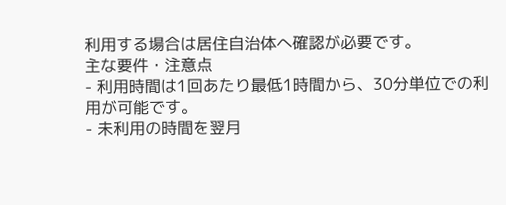利用する場合は居住自治体へ確認が必要です。
主な要件・注意点
- 利用時間は1回あたり最低1時間から、30分単位での利用が可能です。
- 未利用の時間を翌月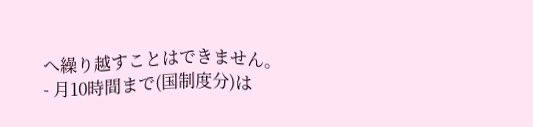へ繰り越すことはできません。
- 月10時間まで(国制度分)は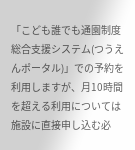「こども誰でも通園制度総合支援システム(つうえんポータル)」での予約を利用しますが、月10時間を超える利用については施設に直接申し込む必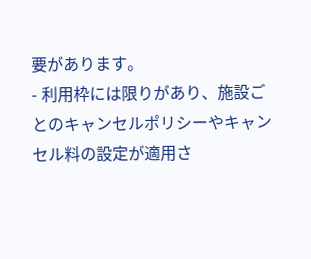要があります。
- 利用枠には限りがあり、施設ごとのキャンセルポリシーやキャンセル料の設定が適用さ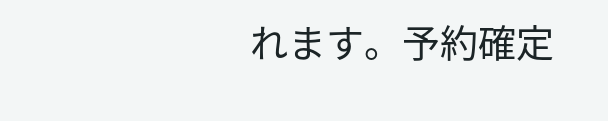れます。予約確定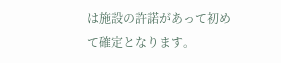は施設の許諾があって初めて確定となります。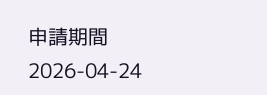申請期間
2026-04-24